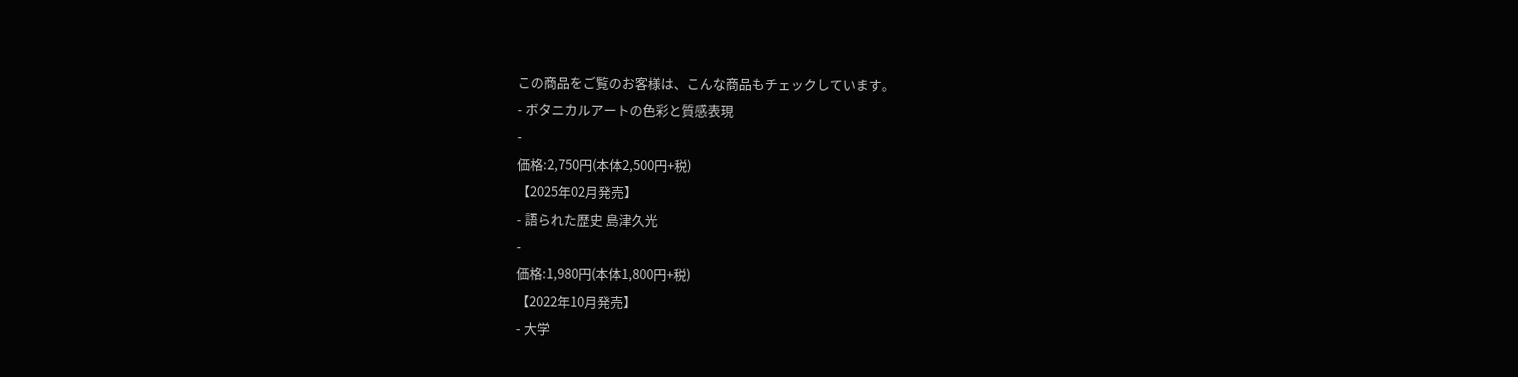この商品をご覧のお客様は、こんな商品もチェックしています。
- ボタニカルアートの色彩と質感表現
-
価格:2,750円(本体2,500円+税)
【2025年02月発売】
- 語られた歴史 島津久光
-
価格:1,980円(本体1,800円+税)
【2022年10月発売】
- 大学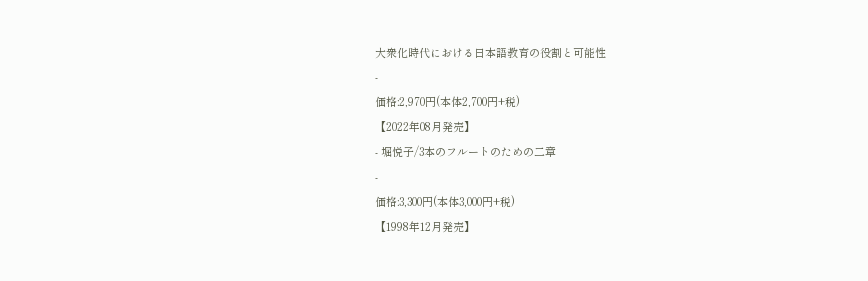大衆化時代における日本語教育の役割と可能性
-
価格:2,970円(本体2,700円+税)
【2022年08月発売】
- 堀悦子/3本のフルートのための二章
-
価格:3,300円(本体3,000円+税)
【1998年12月発売】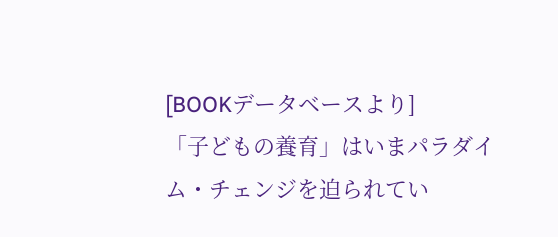[BOOKデータベースより]
「子どもの養育」はいまパラダイム・チェンジを迫られてい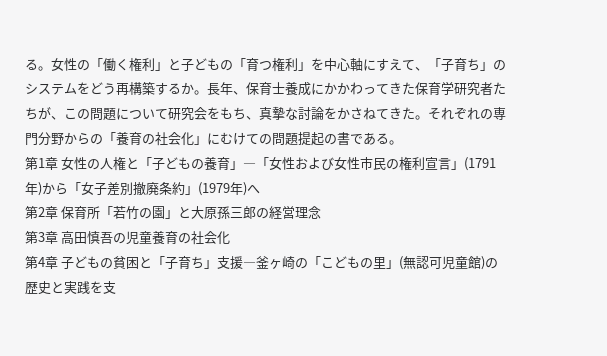る。女性の「働く権利」と子どもの「育つ権利」を中心軸にすえて、「子育ち」のシステムをどう再構築するか。長年、保育士養成にかかわってきた保育学研究者たちが、この問題について研究会をもち、真摯な討論をかさねてきた。それぞれの専門分野からの「養育の社会化」にむけての問題提起の書である。
第1章 女性の人権と「子どもの養育」―「女性および女性市民の権利宣言」(1791年)から「女子差別撤廃条約」(1979年)へ
第2章 保育所「若竹の園」と大原孫三郎の経営理念
第3章 高田慎吾の児童養育の社会化
第4章 子どもの貧困と「子育ち」支援―釜ヶ崎の「こどもの里」(無認可児童館)の歴史と実践を支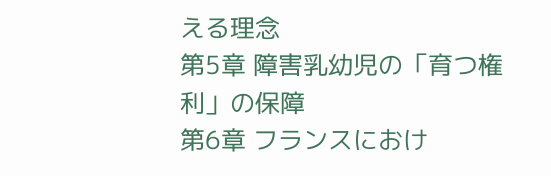える理念
第5章 障害乳幼児の「育つ権利」の保障
第6章 フランスにおけ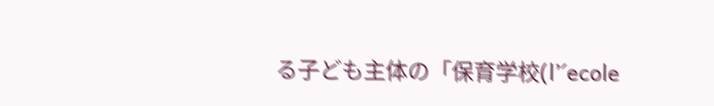る子ども主体の「保育学校(l’´ecole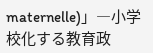maternelle)」―小学校化する教育政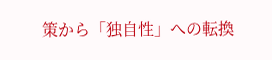策から「独自性」への転換